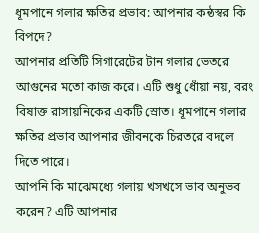ধূমপানে গলার ক্ষতির প্রভাব: আপনার কন্ঠস্বর কি বিপদে?
আপনার প্রতিটি সিগারেটের টান গলার ভেতরে আগুনের মতো কাজ করে। এটি শুধু ধোঁয়া নয়, বরং বিষাক্ত রাসায়নিকের একটি স্রোত। ধূমপানে গলার ক্ষতির প্রভাব আপনার জীবনকে চিরতরে বদলে দিতে পারে।
আপনি কি মাঝেমধ্যে গলায় খসখসে ভাব অনুভব করেন? এটি আপনার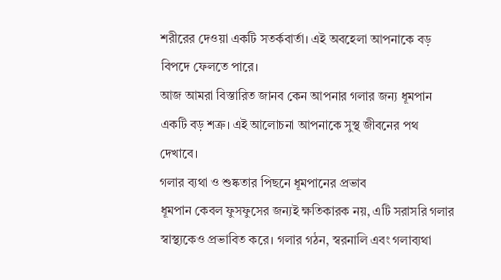শরীরের দেওয়া একটি সতর্কবার্তা। এই অবহেলা আপনাকে বড় বিপদে ফেলতে পারে।
আজ আমরা বিস্তারিত জানব কেন আপনার গলার জন্য ধূমপান একটি বড় শত্রু। এই আলোচনা আপনাকে সুস্থ জীবনের পথ দেখাবে।
গলার ব্যথা ও শুষ্কতার পিছনে ধূমপানের প্রভাব
ধূমপান কেবল ফুসফুসের জন্যই ক্ষতিকারক নয়, এটি সরাসরি গলার স্বাস্থ্যকেও প্রভাবিত করে। গলার গঠন, স্বরনালি এবং গলাব্যথা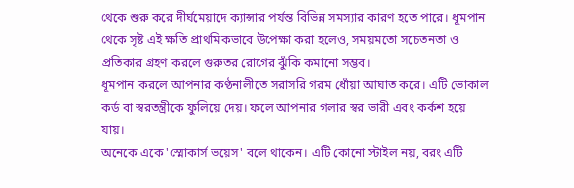থেকে শুরু করে দীর্ঘমেয়াদে ক্যান্সার পর্যন্ত বিভিন্ন সমস্যার কারণ হতে পারে। ধূমপান থেকে সৃষ্ট এই ক্ষতি প্রাথমিকভাবে উপেক্ষা করা হলেও, সময়মতো সচেতনতা ও প্রতিকার গ্রহণ করলে গুরুতর রোগের ঝুঁকি কমানো সম্ভব।
ধূমপান করলে আপনার কণ্ঠনালীতে সরাসরি গরম ধোঁয়া আঘাত করে। এটি ভোকাল কর্ড বা স্বরতন্ত্রীকে ফুলিয়ে দেয়। ফলে আপনার গলার স্বর ভারী এবং কর্কশ হয়ে যায়।
অনেকে একে 'স্মোকার্স ভয়েস' বলে থাকেন। এটি কোনো স্টাইল নয়, বরং এটি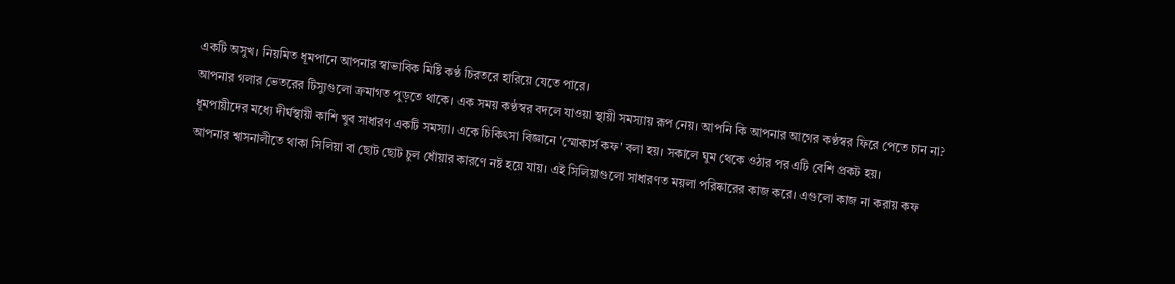একটি অসুখ। নিয়মিত ধূমপানে আপনার স্বাভাবিক মিষ্টি কণ্ঠ চিরতরে হারিয়ে যেতে পারে।
আপনার গলার ভেতরের টিস্যুগুলো ক্রমাগত পুড়তে থাকে। এক সময় কণ্ঠস্বর বদলে যাওয়া স্থায়ী সমস্যায় রূপ নেয়। আপনি কি আপনার আগের কণ্ঠস্বর ফিরে পেতে চান না?
ধূমপায়ীদের মধ্যে দীর্ঘস্থায়ী কাশি খুব সাধারণ একটি সমস্যা। একে চিকিৎসা বিজ্ঞানে 'স্মোকার্স কফ' বলা হয়। সকালে ঘুম থেকে ওঠার পর এটি বেশি প্রকট হয়।
আপনার শ্বাসনালীতে থাকা সিলিয়া বা ছোট ছোট চুল ধোঁয়ার কারণে নষ্ট হয়ে যায়। এই সিলিয়াগুলো সাধারণত ময়লা পরিষ্কারের কাজ করে। এগুলো কাজ না করায় কফ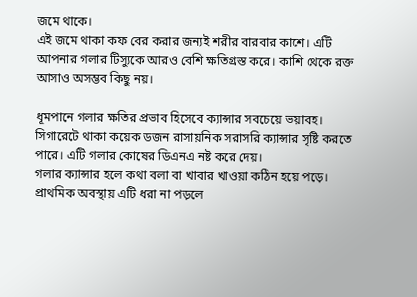জমে থাকে।
এই জমে থাকা কফ বের করার জন্যই শরীর বারবার কাশে। এটি আপনার গলার টিস্যুকে আরও বেশি ক্ষতিগ্রস্ত করে। কাশি থেকে রক্ত আসাও অসম্ভব কিছু নয়।

ধূমপানে গলার ক্ষতির প্রভাব হিসেবে ক্যান্সার সবচেয়ে ভয়াবহ। সিগারেটে থাকা কয়েক ডজন রাসায়নিক সরাসরি ক্যান্সার সৃষ্টি করতে পারে। এটি গলার কোষের ডিএনএ নষ্ট করে দেয়।
গলার ক্যান্সার হলে কথা বলা বা খাবার খাওয়া কঠিন হয়ে পড়ে। প্রাথমিক অবস্থায় এটি ধরা না পড়লে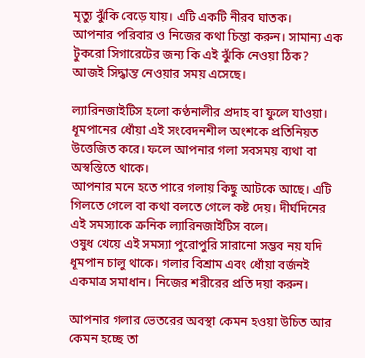মৃত্যু ঝুঁকি বেড়ে যায়। এটি একটি নীরব ঘাতক।
আপনার পরিবার ও নিজের কথা চিন্তা করুন। সামান্য এক টুকরো সিগারেটের জন্য কি এই ঝুঁকি নেওয়া ঠিক? আজই সিদ্ধান্ত নেওয়ার সময় এসেছে।

ল্যারিনজাইটিস হলো কণ্ঠনালীর প্রদাহ বা ফুলে যাওয়া। ধূমপানের ধোঁয়া এই সংবেদনশীল অংশকে প্রতিনিয়ত উত্তেজিত করে। ফলে আপনার গলা সবসময় ব্যথা বা অস্বস্তিতে থাকে।
আপনার মনে হতে পারে গলায় কিছু আটকে আছে। এটি গিলতে গেলে বা কথা বলতে গেলে কষ্ট দেয়। দীর্ঘদিনের এই সমস্যাকে ক্রনিক ল্যারিনজাইটিস বলে।
ওষুধ খেয়ে এই সমস্যা পুরোপুরি সারানো সম্ভব নয় যদি ধূমপান চালু থাকে। গলার বিশ্রাম এবং ধোঁয়া বর্জনই একমাত্র সমাধান। নিজের শরীরের প্রতি দয়া করুন।

আপনার গলার ভেতরের অবস্থা কেমন হওয়া উচিত আর কেমন হচ্ছে তা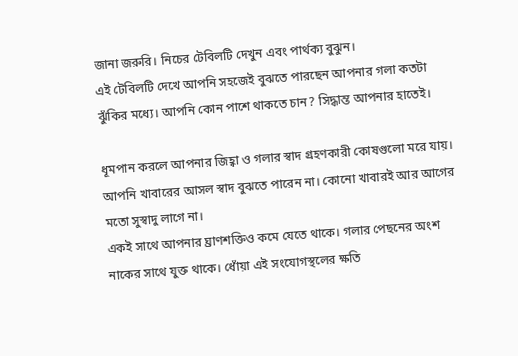জানা জরুরি। নিচের টেবিলটি দেখুন এবং পার্থক্য বুঝুন।
এই টেবিলটি দেখে আপনি সহজেই বুঝতে পারছেন আপনার গলা কতটা ঝুঁকির মধ্যে। আপনি কোন পাশে থাকতে চান? সিদ্ধান্ত আপনার হাতেই।

ধূমপান করলে আপনার জিহ্বা ও গলার স্বাদ গ্রহণকারী কোষগুলো মরে যায়। আপনি খাবারের আসল স্বাদ বুঝতে পারেন না। কোনো খাবারই আর আগের মতো সুস্বাদু লাগে না।
একই সাথে আপনার ঘ্রাণশক্তিও কমে যেতে থাকে। গলার পেছনের অংশ নাকের সাথে যুক্ত থাকে। ধোঁয়া এই সংযোগস্থলের ক্ষতি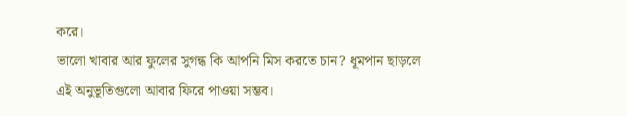করে।
ভালো খাবার আর ফুলের সুগন্ধ কি আপনি মিস করতে চান? ধূমপান ছাড়লে এই অনুভূতিগুলো আবার ফিরে পাওয়া সম্ভব।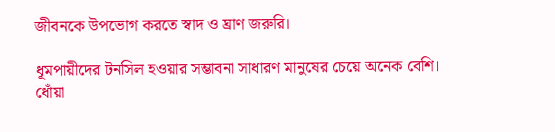জীবনকে উপভোগ করতে স্বাদ ও ঘ্রাণ জরুরি।

ধূমপায়ীদের টনসিল হওয়ার সম্ভাবনা সাধারণ মানুষের চেয়ে অনেক বেশি। ধোঁয়া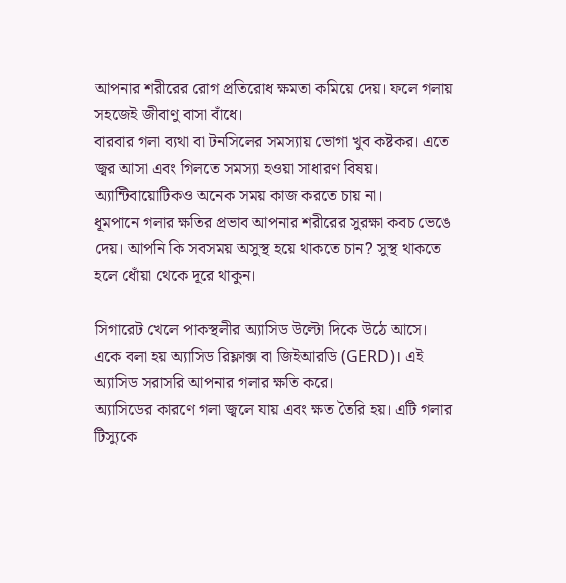আপনার শরীরের রোগ প্রতিরোধ ক্ষমতা কমিয়ে দেয়। ফলে গলায় সহজেই জীবাণু বাসা বাঁধে।
বারবার গলা ব্যথা বা টনসিলের সমস্যায় ভোগা খুব কষ্টকর। এতে জ্বর আসা এবং গিলতে সমস্যা হওয়া সাধারণ বিষয়। অ্যান্টিবায়োটিকও অনেক সময় কাজ করতে চায় না।
ধূমপানে গলার ক্ষতির প্রভাব আপনার শরীরের সুরক্ষা কবচ ভেঙে দেয়। আপনি কি সবসময় অসুস্থ হয়ে থাকতে চান? সুস্থ থাকতে হলে ধোঁয়া থেকে দূরে থাকুন।

সিগারেট খেলে পাকস্থলীর অ্যাসিড উল্টো দিকে উঠে আসে। একে বলা হয় অ্যাসিড রিফ্লাক্স বা জিইআরডি (GERD)। এই অ্যাসিড সরাসরি আপনার গলার ক্ষতি করে।
অ্যাসিডের কারণে গলা জ্বলে যায় এবং ক্ষত তৈরি হয়। এটি গলার টিস্যুকে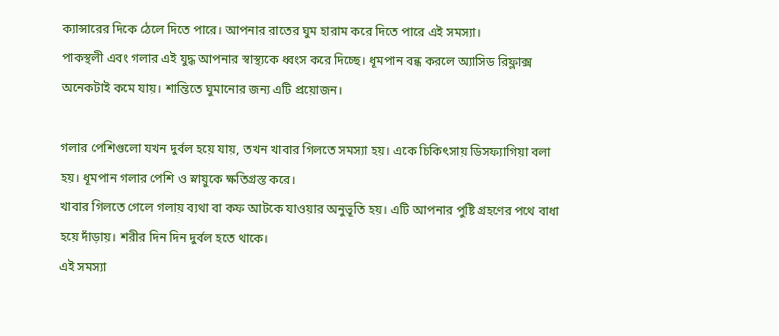ক্যান্সারের দিকে ঠেলে দিতে পারে। আপনার রাতের ঘুম হারাম করে দিতে পারে এই সমস্যা।
পাকস্থলী এবং গলার এই যুদ্ধ আপনার স্বাস্থ্যকে ধ্বংস করে দিচ্ছে। ধূমপান বন্ধ করলে অ্যাসিড রিফ্লাক্স অনেকটাই কমে যায়। শান্তিতে ঘুমানোর জন্য এটি প্রয়োজন।

গলার পেশিগুলো যখন দুর্বল হয়ে যায়, তখন খাবার গিলতে সমস্যা হয়। একে চিকিৎসায় ডিসফ্যাগিয়া বলা হয়। ধূমপান গলার পেশি ও স্নায়ুকে ক্ষতিগ্রস্ত করে।
খাবার গিলতে গেলে গলায় ব্যথা বা কফ আটকে যাওয়ার অনুভূতি হয়। এটি আপনার পুষ্টি গ্রহণের পথে বাধা হয়ে দাঁড়ায়। শরীর দিন দিন দুর্বল হতে থাকে।
এই সমস্যা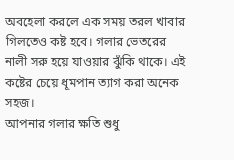অবহেলা করলে এক সময় তরল খাবার গিলতেও কষ্ট হবে। গলার ভেতরের নালী সরু হয়ে যাওয়ার ঝুঁকি থাকে। এই কষ্টের চেয়ে ধূমপান ত্যাগ করা অনেক সহজ।
আপনার গলার ক্ষতি শুধু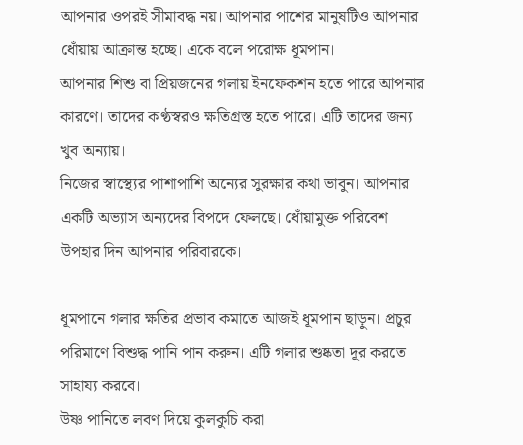আপনার ওপরই সীমাবদ্ধ নয়। আপনার পাশের মানুষটিও আপনার ধোঁয়ায় আক্রান্ত হচ্ছে। একে বলে পরোক্ষ ধূমপান।
আপনার শিশু বা প্রিয়জনের গলায় ইনফেকশন হতে পারে আপনার কারণে। তাদের কণ্ঠস্বরও ক্ষতিগ্রস্ত হতে পারে। এটি তাদের জন্য খুব অন্যায়।
নিজের স্বাস্থ্যের পাশাপাশি অন্যের সুরক্ষার কথা ভাবুন। আপনার একটি অভ্যাস অন্যদের বিপদে ফেলছে। ধোঁয়ামুক্ত পরিবেশ উপহার দিন আপনার পরিবারকে।

ধূমপানে গলার ক্ষতির প্রভাব কমাতে আজই ধূমপান ছাড়ুন। প্রচুর পরিমাণে বিশুদ্ধ পানি পান করুন। এটি গলার শুষ্কতা দূর করতে সাহায্য করবে।
উষ্ণ পানিতে লবণ দিয়ে কুলকুচি করা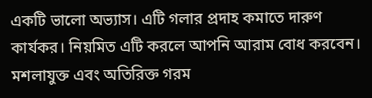একটি ভালো অভ্যাস। এটি গলার প্রদাহ কমাতে দারুণ কার্যকর। নিয়মিত এটি করলে আপনি আরাম বোধ করবেন।
মশলাযুক্ত এবং অতিরিক্ত গরম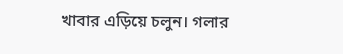খাবার এড়িয়ে চলুন। গলার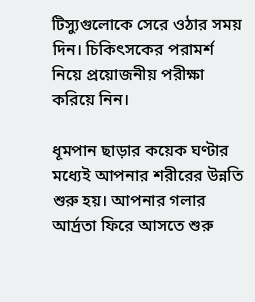টিস্যুগুলোকে সেরে ওঠার সময় দিন। চিকিৎসকের পরামর্শ নিয়ে প্রয়োজনীয় পরীক্ষা করিয়ে নিন।

ধূমপান ছাড়ার কয়েক ঘণ্টার মধ্যেই আপনার শরীরের উন্নতি শুরু হয়। আপনার গলার আর্দ্রতা ফিরে আসতে শুরু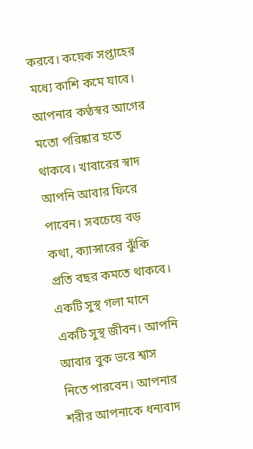করবে। কয়েক সপ্তাহের মধ্যে কাশি কমে যাবে।
আপনার কণ্ঠস্বর আগের মতো পরিষ্কার হতে থাকবে। খাবারের স্বাদ আপনি আবার ফিরে পাবেন। সবচেয়ে বড় কথা, ক্যান্সারের ঝুঁকি প্রতি বছর কমতে থাকবে।
একটি সুস্থ গলা মানে একটি সুস্থ জীবন। আপনি আবার বুক ভরে শ্বাস নিতে পারবেন। আপনার শরীর আপনাকে ধন্যবাদ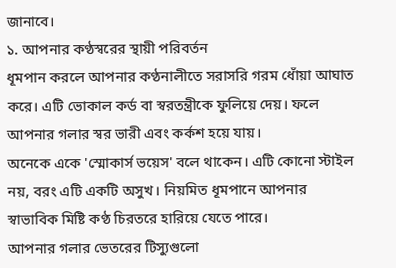জানাবে।
১. আপনার কণ্ঠস্বরের স্থায়ী পরিবর্তন
ধূমপান করলে আপনার কণ্ঠনালীতে সরাসরি গরম ধোঁয়া আঘাত করে। এটি ভোকাল কর্ড বা স্বরতন্ত্রীকে ফুলিয়ে দেয়। ফলে আপনার গলার স্বর ভারী এবং কর্কশ হয়ে যায়।
অনেকে একে 'স্মোকার্স ভয়েস' বলে থাকেন। এটি কোনো স্টাইল নয়, বরং এটি একটি অসুখ। নিয়মিত ধূমপানে আপনার স্বাভাবিক মিষ্টি কণ্ঠ চিরতরে হারিয়ে যেতে পারে।
আপনার গলার ভেতরের টিস্যুগুলো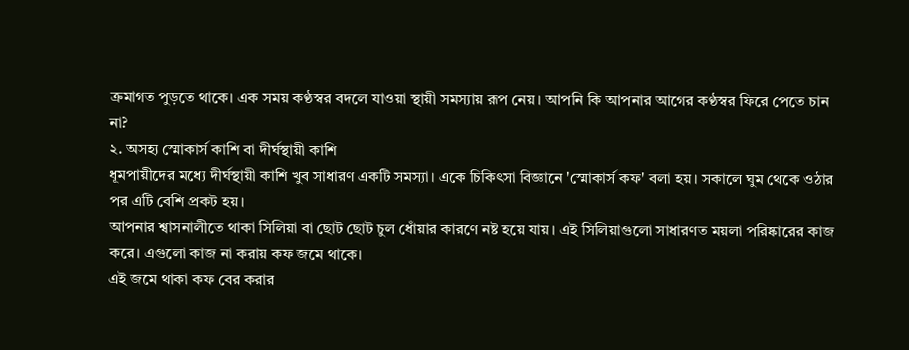ক্রমাগত পুড়তে থাকে। এক সময় কণ্ঠস্বর বদলে যাওয়া স্থায়ী সমস্যায় রূপ নেয়। আপনি কি আপনার আগের কণ্ঠস্বর ফিরে পেতে চান না?
২. অসহ্য স্মোকার্স কাশি বা দীর্ঘস্থায়ী কাশি
ধূমপায়ীদের মধ্যে দীর্ঘস্থায়ী কাশি খুব সাধারণ একটি সমস্যা। একে চিকিৎসা বিজ্ঞানে 'স্মোকার্স কফ' বলা হয়। সকালে ঘুম থেকে ওঠার পর এটি বেশি প্রকট হয়।
আপনার শ্বাসনালীতে থাকা সিলিয়া বা ছোট ছোট চুল ধোঁয়ার কারণে নষ্ট হয়ে যায়। এই সিলিয়াগুলো সাধারণত ময়লা পরিষ্কারের কাজ করে। এগুলো কাজ না করায় কফ জমে থাকে।
এই জমে থাকা কফ বের করার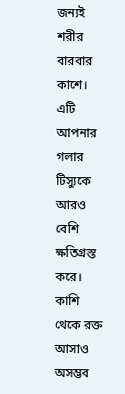জন্যই শরীর বারবার কাশে। এটি আপনার গলার টিস্যুকে আরও বেশি ক্ষতিগ্রস্ত করে। কাশি থেকে রক্ত আসাও অসম্ভব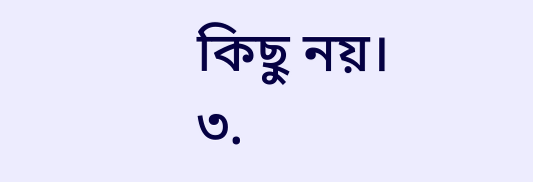কিছু নয়।
৩.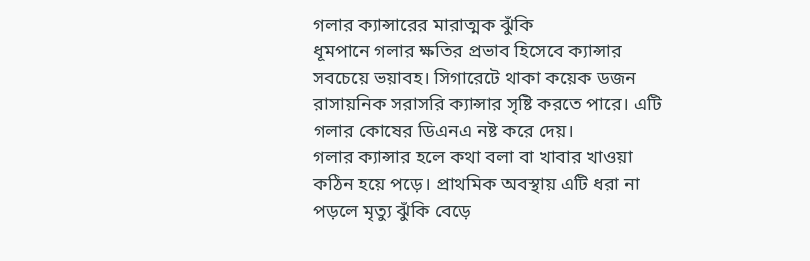গলার ক্যান্সারের মারাত্মক ঝুঁকি
ধূমপানে গলার ক্ষতির প্রভাব হিসেবে ক্যান্সার সবচেয়ে ভয়াবহ। সিগারেটে থাকা কয়েক ডজন রাসায়নিক সরাসরি ক্যান্সার সৃষ্টি করতে পারে। এটি গলার কোষের ডিএনএ নষ্ট করে দেয়।
গলার ক্যান্সার হলে কথা বলা বা খাবার খাওয়া কঠিন হয়ে পড়ে। প্রাথমিক অবস্থায় এটি ধরা না পড়লে মৃত্যু ঝুঁকি বেড়ে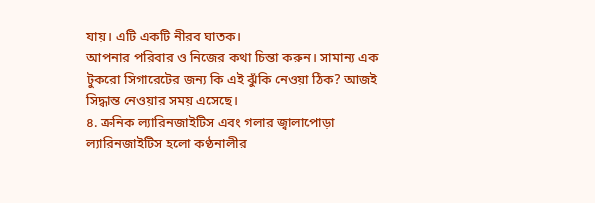যায়। এটি একটি নীরব ঘাতক।
আপনার পরিবার ও নিজের কথা চিন্তা করুন। সামান্য এক টুকরো সিগারেটের জন্য কি এই ঝুঁকি নেওয়া ঠিক? আজই সিদ্ধান্ত নেওয়ার সময় এসেছে।
৪. ক্রনিক ল্যারিনজাইটিস এবং গলার জ্বালাপোড়া
ল্যারিনজাইটিস হলো কণ্ঠনালীর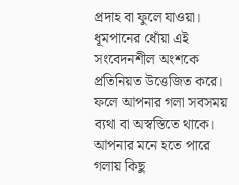প্রদাহ বা ফুলে যাওয়া। ধূমপানের ধোঁয়া এই সংবেদনশীল অংশকে প্রতিনিয়ত উত্তেজিত করে। ফলে আপনার গলা সবসময় ব্যথা বা অস্বস্তিতে থাকে।
আপনার মনে হতে পারে গলায় কিছু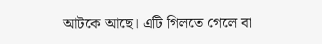আটকে আছে। এটি গিলতে গেলে বা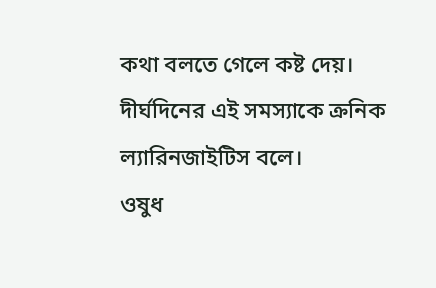কথা বলতে গেলে কষ্ট দেয়। দীর্ঘদিনের এই সমস্যাকে ক্রনিক ল্যারিনজাইটিস বলে।
ওষুধ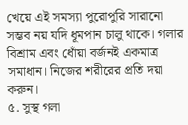খেয়ে এই সমস্যা পুরোপুরি সারানো সম্ভব নয় যদি ধূমপান চালু থাকে। গলার বিশ্রাম এবং ধোঁয়া বর্জনই একমাত্র সমাধান। নিজের শরীরের প্রতি দয়া করুন।
৫. সুস্থ গলা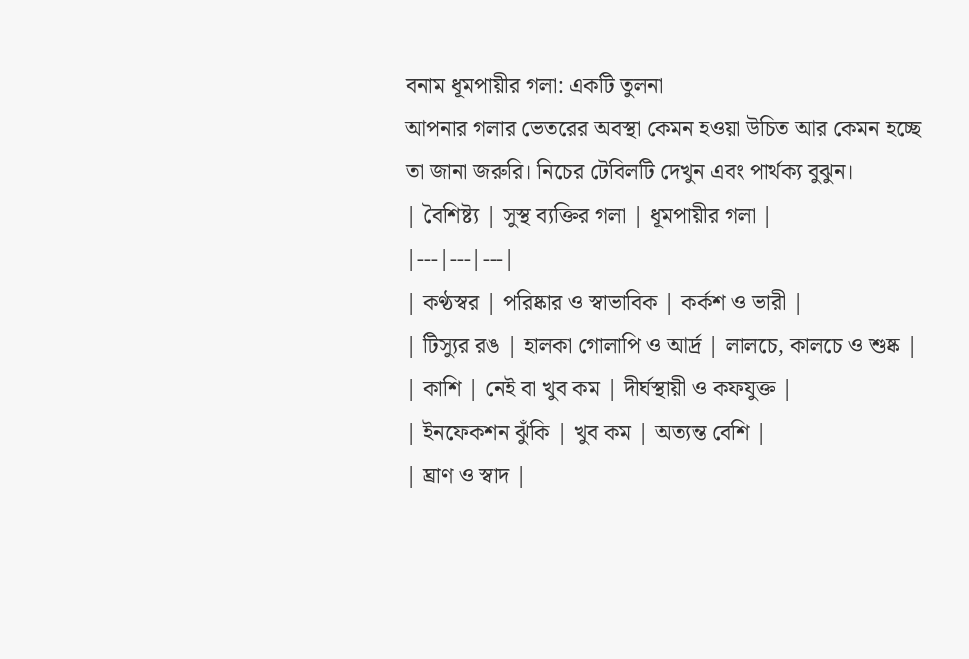বনাম ধূমপায়ীর গলা: একটি তুলনা
আপনার গলার ভেতরের অবস্থা কেমন হওয়া উচিত আর কেমন হচ্ছে তা জানা জরুরি। নিচের টেবিলটি দেখুন এবং পার্থক্য বুঝুন।
| বৈশিষ্ট্য | সুস্থ ব্যক্তির গলা | ধূমপায়ীর গলা |
|---|---|---|
| কণ্ঠস্বর | পরিষ্কার ও স্বাভাবিক | কর্কশ ও ভারী |
| টিস্যুর রঙ | হালকা গোলাপি ও আর্দ্র | লালচে, কালচে ও শুষ্ক |
| কাশি | নেই বা খুব কম | দীর্ঘস্থায়ী ও কফযুক্ত |
| ইনফেকশন ঝুঁকি | খুব কম | অত্যন্ত বেশি |
| ঘ্রাণ ও স্বাদ |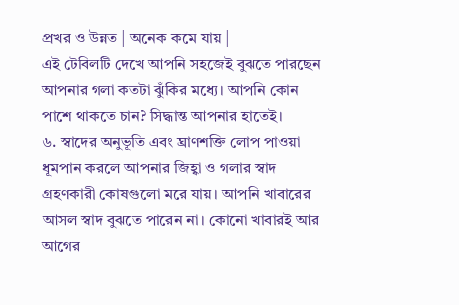প্রখর ও উন্নত | অনেক কমে যায় |
এই টেবিলটি দেখে আপনি সহজেই বুঝতে পারছেন আপনার গলা কতটা ঝুঁকির মধ্যে। আপনি কোন পাশে থাকতে চান? সিদ্ধান্ত আপনার হাতেই।
৬. স্বাদের অনুভূতি এবং ঘ্রাণশক্তি লোপ পাওয়া
ধূমপান করলে আপনার জিহ্বা ও গলার স্বাদ গ্রহণকারী কোষগুলো মরে যায়। আপনি খাবারের আসল স্বাদ বুঝতে পারেন না। কোনো খাবারই আর আগের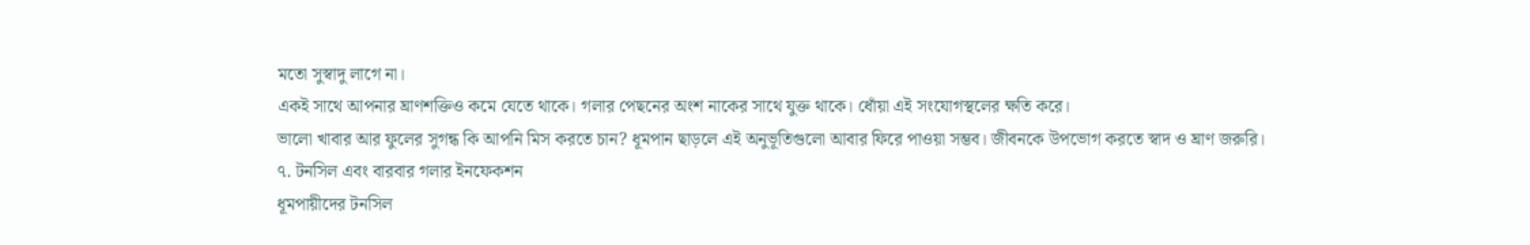মতো সুস্বাদু লাগে না।
একই সাথে আপনার ঘ্রাণশক্তিও কমে যেতে থাকে। গলার পেছনের অংশ নাকের সাথে যুক্ত থাকে। ধোঁয়া এই সংযোগস্থলের ক্ষতি করে।
ভালো খাবার আর ফুলের সুগন্ধ কি আপনি মিস করতে চান? ধূমপান ছাড়লে এই অনুভূতিগুলো আবার ফিরে পাওয়া সম্ভব। জীবনকে উপভোগ করতে স্বাদ ও ঘ্রাণ জরুরি।
৭. টনসিল এবং বারবার গলার ইনফেকশন
ধূমপায়ীদের টনসিল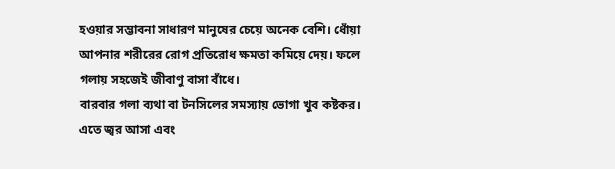হওয়ার সম্ভাবনা সাধারণ মানুষের চেয়ে অনেক বেশি। ধোঁয়া আপনার শরীরের রোগ প্রতিরোধ ক্ষমতা কমিয়ে দেয়। ফলে গলায় সহজেই জীবাণু বাসা বাঁধে।
বারবার গলা ব্যথা বা টনসিলের সমস্যায় ভোগা খুব কষ্টকর। এতে জ্বর আসা এবং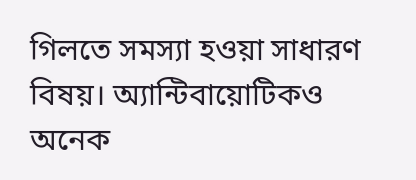গিলতে সমস্যা হওয়া সাধারণ বিষয়। অ্যান্টিবায়োটিকও অনেক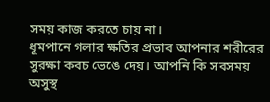সময় কাজ করতে চায় না।
ধূমপানে গলার ক্ষতির প্রভাব আপনার শরীরের সুরক্ষা কবচ ভেঙে দেয়। আপনি কি সবসময় অসুস্থ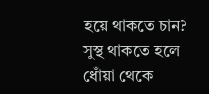হয়ে থাকতে চান? সুস্থ থাকতে হলে ধোঁয়া থেকে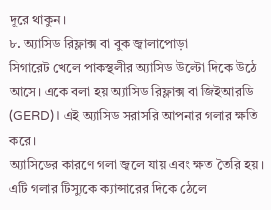দূরে থাকুন।
৮. অ্যাসিড রিফ্লাক্স বা বুক জ্বালাপোড়া
সিগারেট খেলে পাকস্থলীর অ্যাসিড উল্টো দিকে উঠে আসে। একে বলা হয় অ্যাসিড রিফ্লাক্স বা জিইআরডি (GERD)। এই অ্যাসিড সরাসরি আপনার গলার ক্ষতি করে।
অ্যাসিডের কারণে গলা জ্বলে যায় এবং ক্ষত তৈরি হয়। এটি গলার টিস্যুকে ক্যান্সারের দিকে ঠেলে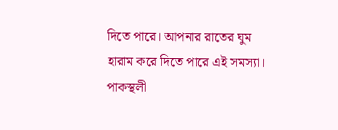দিতে পারে। আপনার রাতের ঘুম হারাম করে দিতে পারে এই সমস্যা।
পাকস্থলী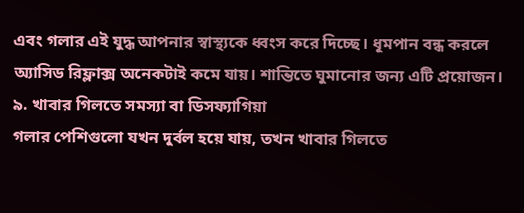এবং গলার এই যুদ্ধ আপনার স্বাস্থ্যকে ধ্বংস করে দিচ্ছে। ধূমপান বন্ধ করলে অ্যাসিড রিফ্লাক্স অনেকটাই কমে যায়। শান্তিতে ঘুমানোর জন্য এটি প্রয়োজন।
৯. খাবার গিলতে সমস্যা বা ডিসফ্যাগিয়া
গলার পেশিগুলো যখন দুর্বল হয়ে যায়, তখন খাবার গিলতে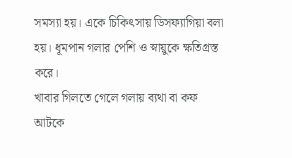সমস্যা হয়। একে চিকিৎসায় ডিসফ্যাগিয়া বলা হয়। ধূমপান গলার পেশি ও স্নায়ুকে ক্ষতিগ্রস্ত করে।
খাবার গিলতে গেলে গলায় ব্যথা বা কফ আটকে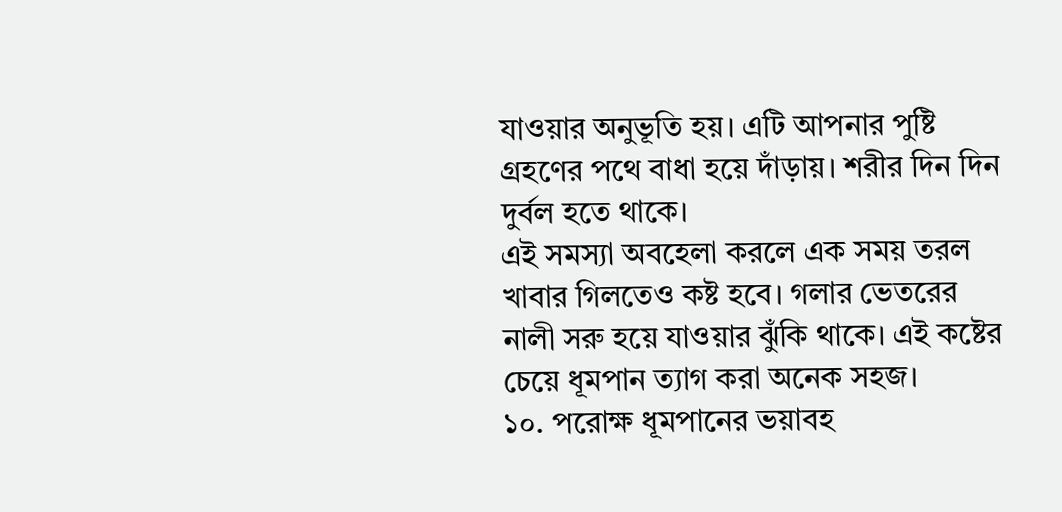যাওয়ার অনুভূতি হয়। এটি আপনার পুষ্টি গ্রহণের পথে বাধা হয়ে দাঁড়ায়। শরীর দিন দিন দুর্বল হতে থাকে।
এই সমস্যা অবহেলা করলে এক সময় তরল খাবার গিলতেও কষ্ট হবে। গলার ভেতরের নালী সরু হয়ে যাওয়ার ঝুঁকি থাকে। এই কষ্টের চেয়ে ধূমপান ত্যাগ করা অনেক সহজ।
১০. পরোক্ষ ধূমপানের ভয়াবহ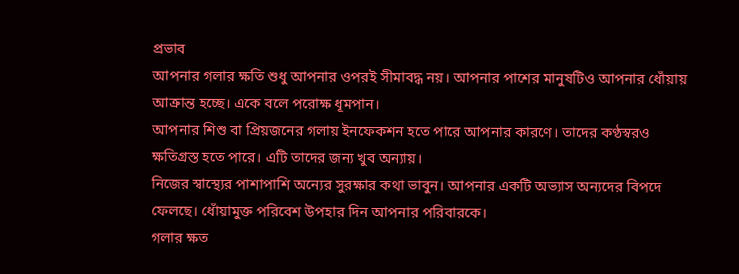প্রভাব
আপনার গলার ক্ষতি শুধু আপনার ওপরই সীমাবদ্ধ নয়। আপনার পাশের মানুষটিও আপনার ধোঁয়ায় আক্রান্ত হচ্ছে। একে বলে পরোক্ষ ধূমপান।
আপনার শিশু বা প্রিয়জনের গলায় ইনফেকশন হতে পারে আপনার কারণে। তাদের কণ্ঠস্বরও ক্ষতিগ্রস্ত হতে পারে। এটি তাদের জন্য খুব অন্যায়।
নিজের স্বাস্থ্যের পাশাপাশি অন্যের সুরক্ষার কথা ভাবুন। আপনার একটি অভ্যাস অন্যদের বিপদে ফেলছে। ধোঁয়ামুক্ত পরিবেশ উপহার দিন আপনার পরিবারকে।
গলার ক্ষত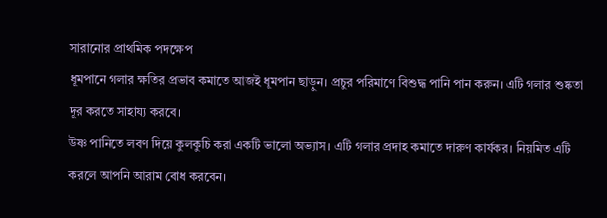সারানোর প্রাথমিক পদক্ষেপ
ধূমপানে গলার ক্ষতির প্রভাব কমাতে আজই ধূমপান ছাড়ুন। প্রচুর পরিমাণে বিশুদ্ধ পানি পান করুন। এটি গলার শুষ্কতা দূর করতে সাহায্য করবে।
উষ্ণ পানিতে লবণ দিয়ে কুলকুচি করা একটি ভালো অভ্যাস। এটি গলার প্রদাহ কমাতে দারুণ কার্যকর। নিয়মিত এটি করলে আপনি আরাম বোধ করবেন।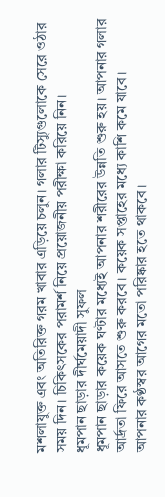মশলাযুক্ত এবং অতিরিক্ত গরম খাবার এড়িয়ে চলুন। গলার টিস্যুগুলোকে সেরে ওঠার সময় দিন। চিকিৎসকের পরামর্শ নিয়ে প্রয়োজনীয় পরীক্ষা করিয়ে নিন।
ধূমপান ছাড়ার দীর্ঘমেয়াদী সুফল
ধূমপান ছাড়ার কয়েক ঘণ্টার মধ্যেই আপনার শরীরের উন্নতি শুরু হয়। আপনার গলার আর্দ্রতা ফিরে আসতে শুরু করবে। কয়েক সপ্তাহের মধ্যে কাশি কমে যাবে।
আপনার কণ্ঠস্বর আগের মতো পরিষ্কার হতে থাকবে।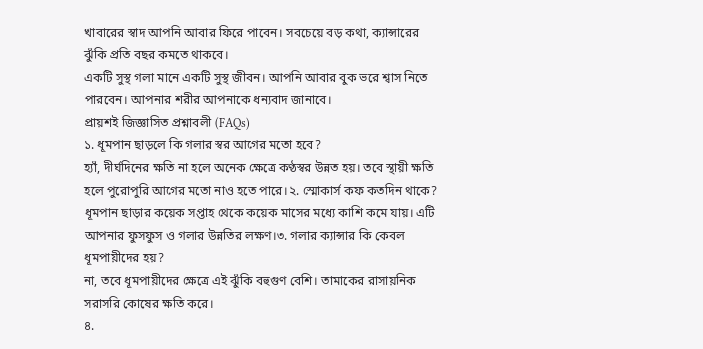খাবারের স্বাদ আপনি আবার ফিরে পাবেন। সবচেয়ে বড় কথা, ক্যান্সারের ঝুঁকি প্রতি বছর কমতে থাকবে।
একটি সুস্থ গলা মানে একটি সুস্থ জীবন। আপনি আবার বুক ভরে শ্বাস নিতে পারবেন। আপনার শরীর আপনাকে ধন্যবাদ জানাবে।
প্রায়শই জিজ্ঞাসিত প্রশ্নাবলী (FAQs)
১. ধূমপান ছাড়লে কি গলার স্বর আগের মতো হবে?
হ্যাঁ, দীর্ঘদিনের ক্ষতি না হলে অনেক ক্ষেত্রে কণ্ঠস্বর উন্নত হয়। তবে স্থায়ী ক্ষতি হলে পুরোপুরি আগের মতো নাও হতে পারে।২. স্মোকার্স কফ কতদিন থাকে?
ধূমপান ছাড়ার কয়েক সপ্তাহ থেকে কয়েক মাসের মধ্যে কাশি কমে যায়। এটি আপনার ফুসফুস ও গলার উন্নতির লক্ষণ।৩. গলার ক্যান্সার কি কেবল ধূমপায়ীদের হয়?
না, তবে ধূমপায়ীদের ক্ষেত্রে এই ঝুঁকি বহুগুণ বেশি। তামাকের রাসায়নিক সরাসরি কোষের ক্ষতি করে।
৪.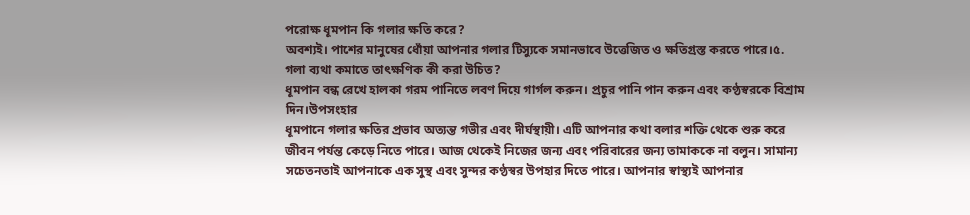পরোক্ষ ধূমপান কি গলার ক্ষতি করে?
অবশ্যই। পাশের মানুষের ধোঁয়া আপনার গলার টিস্যুকে সমানভাবে উত্তেজিত ও ক্ষতিগ্রস্ত করতে পারে।৫. গলা ব্যথা কমাতে তাৎক্ষণিক কী করা উচিত?
ধূমপান বন্ধ রেখে হালকা গরম পানিতে লবণ দিয়ে গার্গল করুন। প্রচুর পানি পান করুন এবং কণ্ঠস্বরকে বিশ্রাম দিন।উপসংহার
ধূমপানে গলার ক্ষতির প্রভাব অত্যন্ত গভীর এবং দীর্ঘস্থায়ী। এটি আপনার কথা বলার শক্তি থেকে শুরু করে জীবন পর্যন্ত কেড়ে নিতে পারে। আজ থেকেই নিজের জন্য এবং পরিবারের জন্য তামাককে না বলুন। সামান্য সচেতনতাই আপনাকে এক সুস্থ এবং সুন্দর কণ্ঠস্বর উপহার দিতে পারে। আপনার স্বাস্থ্যই আপনার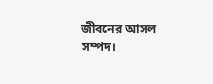জীবনের আসল সম্পদ।